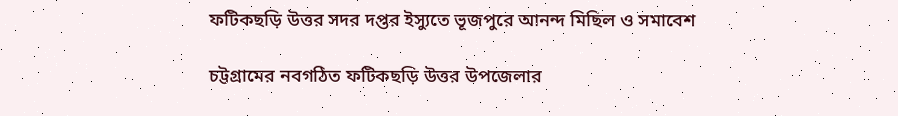ফটিকছড়ি উত্তর সদর দপ্তর ইস্যুতে ভূজপুরে আনন্দ মিছিল ও সমাবেশ

চট্টগ্রামের নবগঠিত ফটিকছড়ি উত্তর উপজেলার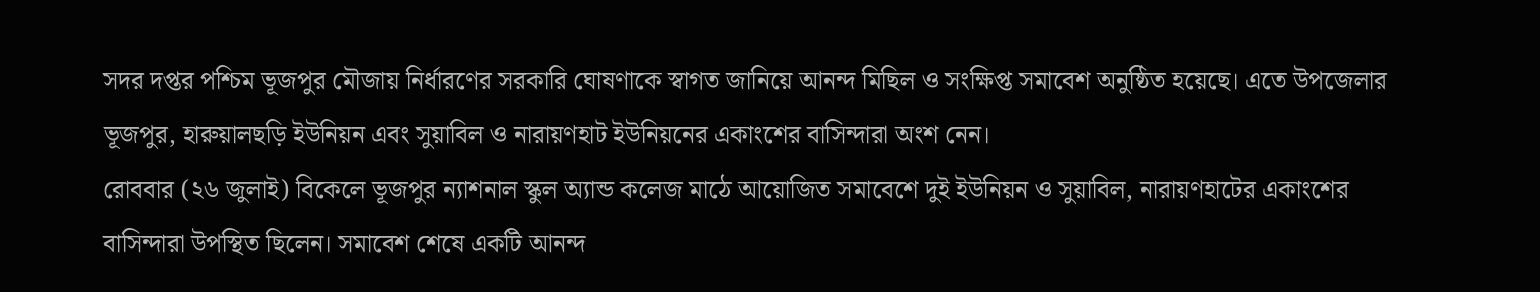সদর দপ্তর পশ্চিম ভূজপুর মৌজায় নির্ধারণের সরকারি ঘোষণাকে স্বাগত জানিয়ে আনন্দ মিছিল ও সংক্ষিপ্ত সমাবেশ অনুষ্ঠিত হয়েছে। এতে উপজেলার ভূজপুর, হারুয়ালছড়ি ইউনিয়ন এবং সুয়াবিল ও নারায়ণহাট ইউনিয়নের একাংশের বাসিন্দারা অংশ নেন।
রোববার (২৬ জুলাই) বিকেলে ভূজপুর ন্যাশনাল স্কুল অ্যান্ড কলেজ মাঠে আয়োজিত সমাবেশে দুই ইউনিয়ন ও সুয়াবিল, নারায়ণহাটের একাংশের বাসিন্দারা উপস্থিত ছিলেন। সমাবেশ শেষে একটি আনন্দ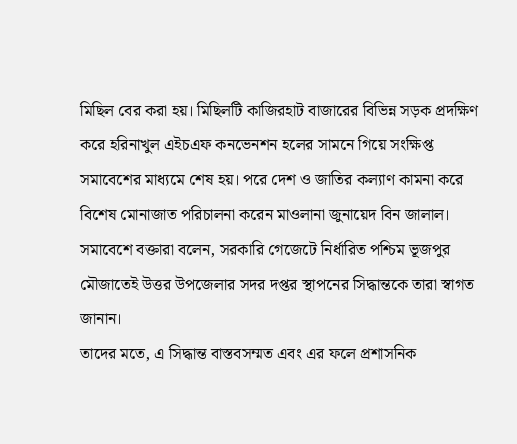মিছিল বের করা হয়। মিছিলটি কাজিরহাট বাজারের বিভিন্ন সড়ক প্রদক্ষিণ করে হরিনাখুল এইচএফ কনভেনশন হলের সামনে গিয়ে সংক্ষিপ্ত সমাবেশের মাধ্যমে শেষ হয়। পরে দেশ ও জাতির কল্যাণ কামনা করে বিশেষ মোনাজাত পরিচালনা করেন মাওলানা জুনায়েদ বিন জালাল।
সমাবেশে বক্তারা বলেন, সরকারি গেজেটে নির্ধারিত পশ্চিম ভূজপুর মৌজাতেই উত্তর উপজেলার সদর দপ্তর স্থাপনের সিদ্ধান্তকে তারা স্বাগত জানান।
তাদের মতে, এ সিদ্ধান্ত বাস্তবসম্মত এবং এর ফলে প্রশাসনিক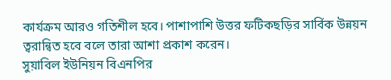কার্যক্রম আরও গতিশীল হবে। পাশাপাশি উত্তর ফটিকছড়ির সার্বিক উন্নয়ন ত্বরান্বিত হবে বলে তারা আশা প্রকাশ করেন।
সুয়াবিল ইউনিয়ন বিএনপির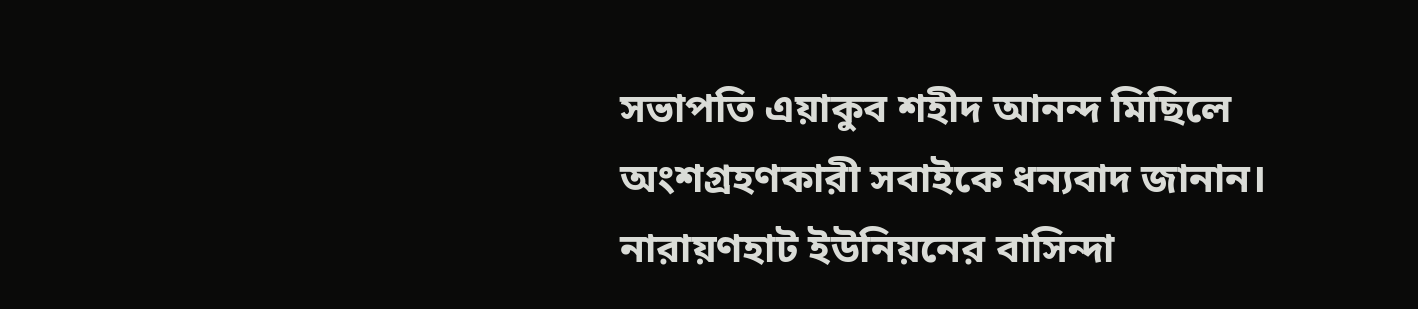সভাপতি এয়াকুব শহীদ আনন্দ মিছিলে অংশগ্রহণকারী সবাইকে ধন্যবাদ জানান।
নারায়ণহাট ইউনিয়নের বাসিন্দা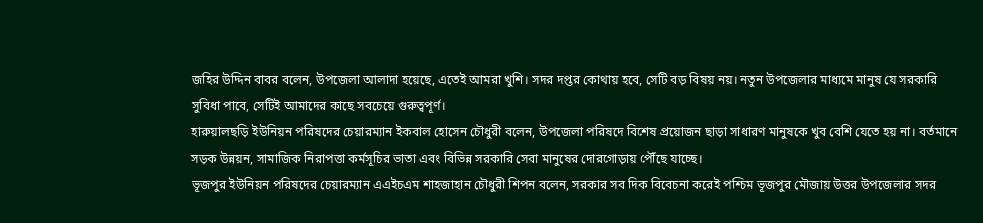জহির উদ্দিন বাবর বলেন, উপজেলা আলাদা হয়েছে, এতেই আমরা খুশি। সদর দপ্তর কোথায় হবে, সেটি বড় বিষয় নয়। নতুন উপজেলার মাধ্যমে মানুষ যে সরকারি সুবিধা পাবে, সেটিই আমাদের কাছে সবচেয়ে গুরুত্বপূর্ণ।
হারুয়ালছড়ি ইউনিয়ন পরিষদের চেয়ারম্যান ইকবাল হোসেন চৌধুরী বলেন, উপজেলা পরিষদে বিশেষ প্রয়োজন ছাড়া সাধারণ মানুষকে খুব বেশি যেতে হয় না। বর্তমানে সড়ক উন্নয়ন, সামাজিক নিরাপত্তা কর্মসূচির ভাতা এবং বিভিন্ন সরকারি সেবা মানুষের দোরগোড়ায় পৌঁছে যাচ্ছে।
ভূজপুর ইউনিয়ন পরিষদের চেয়ারম্যান এএইচএম শাহজাহান চৌধুরী শিপন বলেন, সরকার সব দিক বিবেচনা করেই পশ্চিম ভূজপুর মৌজায় উত্তর উপজেলার সদর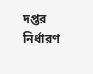দপ্তর নির্ধারণ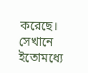করেছে। সেখানে ইতোমধ্যে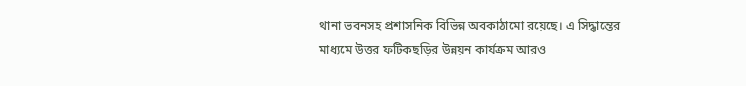থানা ভবনসহ প্রশাসনিক বিভিন্ন অবকাঠামো রয়েছে। এ সিদ্ধান্তের মাধ্যমে উত্তর ফটিকছড়ির উন্নয়ন কার্যক্রম আরও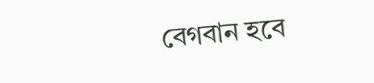বেগবান হবে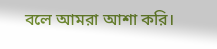বলে আমরা আশা করি।